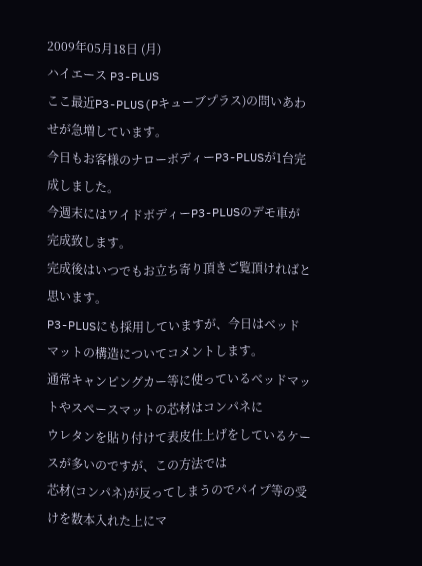2009年05月18日 (月)
ハイエース P3-PLUS
ここ最近P3-PLUS(Pキューブプラス)の問いあわせが急増しています。
今日もお客様のナローボディーP3-PLUSが1台完成しました。
今週末にはワイドボディーP3-PLUSのデモ車が完成致します。
完成後はいつでもお立ち寄り頂きご覧頂ければと思います。
P3-PLUSにも採用していますが、今日はベッドマットの構造についてコメントします。
通常キャンピングカー等に使っているベッドマットやスペースマットの芯材はコンパネに
ウレタンを貼り付けて表皮仕上げをしているケースが多いのですが、この方法では
芯材(コンパネ)が反ってしまうのでパイプ等の受けを数本入れた上にマ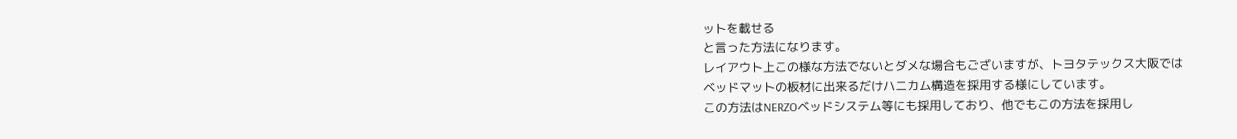ットを載せる
と言った方法になります。
レイアウト上この様な方法でないとダメな場合もございますが、トヨタテックス大阪では
ベッドマットの板材に出来るだけハニカム構造を採用する様にしています。
この方法はNERZOベッドシステム等にも採用しており、他でもこの方法を採用し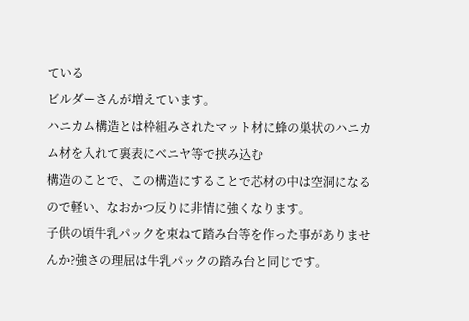ている
ビルダーさんが増えています。
ハニカム構造とは枠組みされたマット材に蜂の巣状のハニカム材を入れて裏表にベニヤ等で挟み込む
構造のことで、この構造にすることで芯材の中は空洞になるので軽い、なおかつ反りに非情に強くなります。
子供の頃牛乳パックを束ねて踏み台等を作った事がありませんか?強さの理屈は牛乳パックの踏み台と同じです。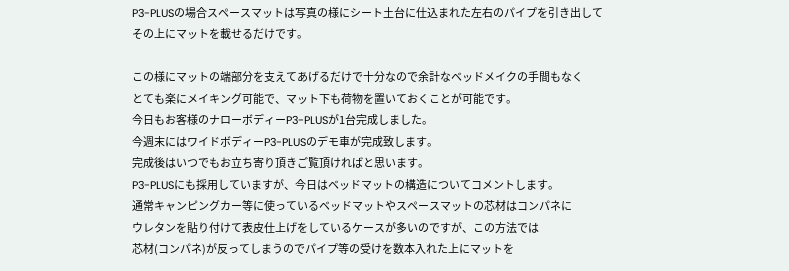P3-PLUSの場合スペースマットは写真の様にシート土台に仕込まれた左右のパイプを引き出して
その上にマットを載せるだけです。

この様にマットの端部分を支えてあげるだけで十分なので余計なベッドメイクの手間もなく
とても楽にメイキング可能で、マット下も荷物を置いておくことが可能です。
今日もお客様のナローボディーP3-PLUSが1台完成しました。
今週末にはワイドボディーP3-PLUSのデモ車が完成致します。
完成後はいつでもお立ち寄り頂きご覧頂ければと思います。
P3-PLUSにも採用していますが、今日はベッドマットの構造についてコメントします。
通常キャンピングカー等に使っているベッドマットやスペースマットの芯材はコンパネに
ウレタンを貼り付けて表皮仕上げをしているケースが多いのですが、この方法では
芯材(コンパネ)が反ってしまうのでパイプ等の受けを数本入れた上にマットを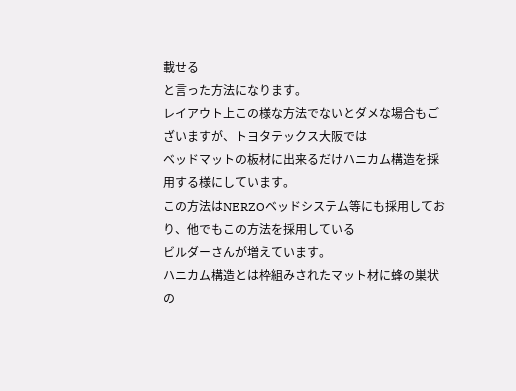載せる
と言った方法になります。
レイアウト上この様な方法でないとダメな場合もございますが、トヨタテックス大阪では
ベッドマットの板材に出来るだけハニカム構造を採用する様にしています。
この方法はNERZOベッドシステム等にも採用しており、他でもこの方法を採用している
ビルダーさんが増えています。
ハニカム構造とは枠組みされたマット材に蜂の巣状の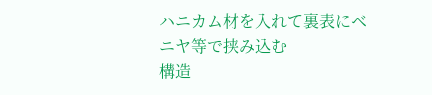ハニカム材を入れて裏表にベニヤ等で挟み込む
構造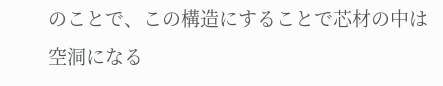のことで、この構造にすることで芯材の中は空洞になる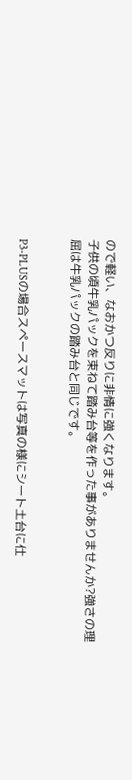ので軽い、なおかつ反りに非情に強くなります。
子供の頃牛乳パックを束ねて踏み台等を作った事がありませんか?強さの理屈は牛乳パックの踏み台と同じです。


P3-PLUSの場合スペースマットは写真の様にシート土台に仕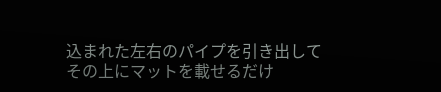込まれた左右のパイプを引き出して
その上にマットを載せるだけ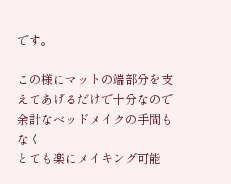です。

この様にマットの端部分を支えてあげるだけで十分なので余計なベッドメイクの手間もなく
とても楽にメイキング可能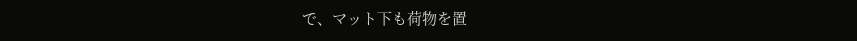で、マット下も荷物を置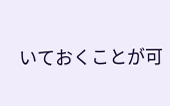いておくことが可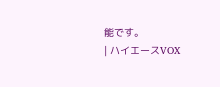能です。
| ハイエースVOX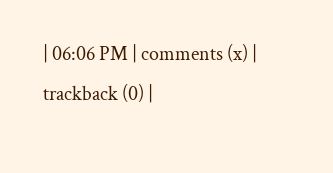| 06:06 PM | comments (x) | trackback (0) |